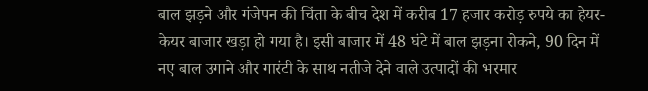बाल झड़ने और गंजेपन की चिंता के बीच देश में करीब 17 हजार करोड़ रुपये का हेयर-केयर बाजार खड़ा हो गया है। इसी बाजार में 48 घंटे में बाल झड़ना रोकने, 90 दिन में नए बाल उगाने और गारंटी के साथ नतीजे देने वाले उत्पादों की भरमार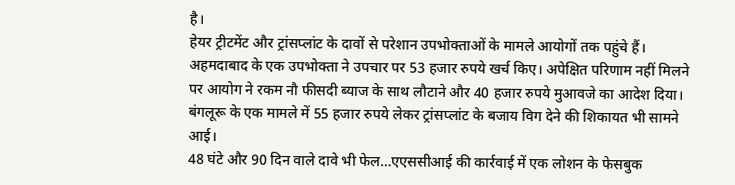है।
हेयर ट्रीटमेंट और ट्रांसप्लांट के दावों से परेशान उपभोक्ताओं के मामले आयोगों तक पहुंचे हैं। अहमदाबाद के एक उपभोक्ता ने उपचार पर 53 हजार रुपये खर्च किए। अपेक्षित परिणाम नहीं मिलने पर आयोग ने रकम नौ फीसदी ब्याज के साथ लौटाने और 40 हजार रुपये मुआवजे का आदेश दिया। बंगलूरू के एक मामले में 55 हजार रुपये लेकर ट्रांसप्लांट के बजाय विग देने की शिकायत भी सामने आई।
48 घंटे और 90 दिन वाले दावे भी फेल…एएससीआई की कार्रवाई में एक लोशन के फेसबुक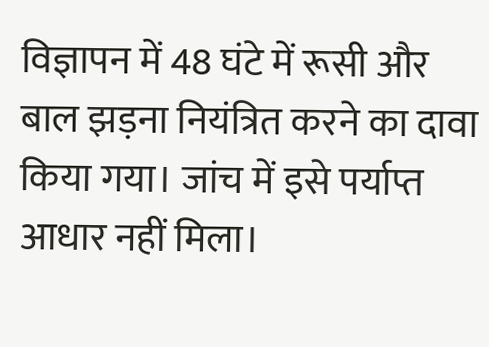विज्ञापन में 48 घंटे में रूसी और बाल झड़ना नियंत्रित करने का दावा किया गया। जांच में इसे पर्याप्त आधार नहीं मिला।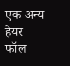एक अन्य हेयर फॉल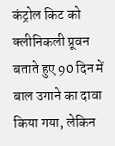कंट्रोल किट को क्लीनिकली प्रूवन बताते हुए 90 दिन में बाल उगाने का दावा किया गया, लेकिन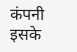कंपनी इसके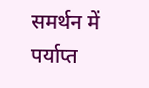समर्थन में पर्याप्त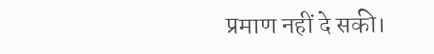प्रमाण नहीं दे सकी।